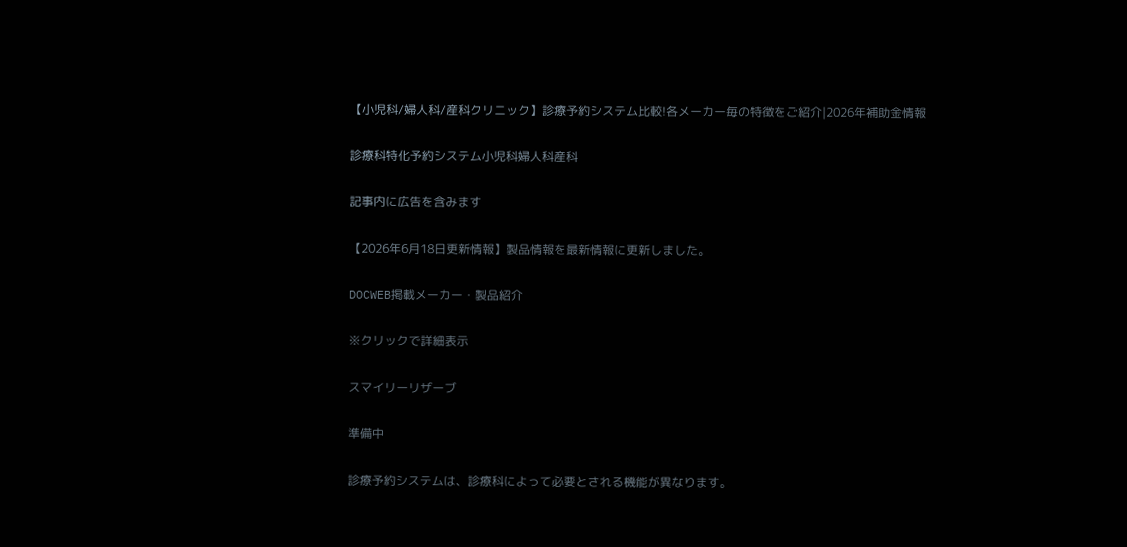【小児科/婦人科/産科クリニック】診療予約システム比較!各メーカー毎の特徴をご紹介|2026年補助金情報

診療科特化予約システム小児科婦人科産科

記事内に広告を含みます

【2026年6月18日更新情報】製品情報を最新情報に更新しました。

DOCWEB掲載メーカー・製品紹介

※クリックで詳細表示

スマイリーリザーブ

準備中

診療予約システムは、診療科によって必要とされる機能が異なります。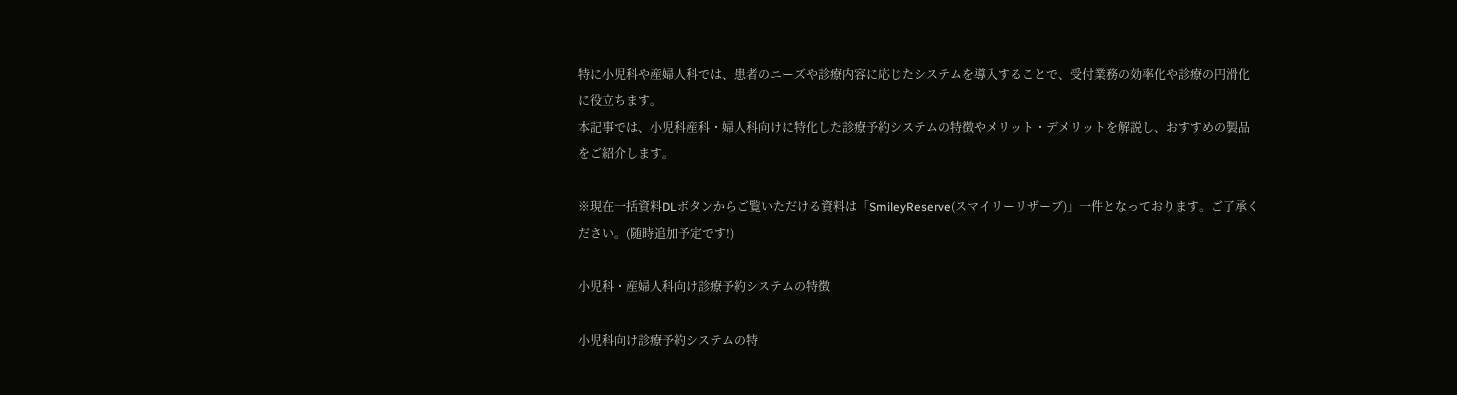特に小児科や産婦人科では、患者のニーズや診療内容に応じたシステムを導入することで、受付業務の効率化や診療の円滑化に役立ちます。
本記事では、小児科産科・婦人科向けに特化した診療予約システムの特徴やメリット・デメリットを解説し、おすすめの製品をご紹介します。

※現在一括資料DLボタンからご覧いただける資料は「SmileyReserve(スマイリーリザーブ)」一件となっております。ご了承ください。(随時追加予定です!)

小児科・産婦人科向け診療予約システムの特徴

小児科向け診療予約システムの特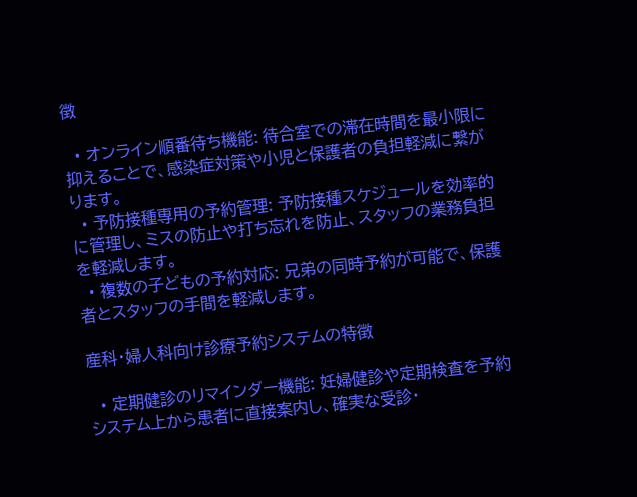徴

  • オンライン順番待ち機能: 待合室での滞在時間を最小限に抑えることで、感染症対策や小児と保護者の負担軽減に繋がります。
  • 予防接種専用の予約管理: 予防接種スケジュールを効率的に管理し、ミスの防止や打ち忘れを防止、スタッフの業務負担を軽減します。
  • 複数の子どもの予約対応: 兄弟の同時予約が可能で、保護者とスタッフの手間を軽減します。

産科・婦人科向け診療予約システムの特徴

  • 定期健診のリマインダー機能: 妊婦健診や定期検査を予約システム上から患者に直接案内し、確実な受診・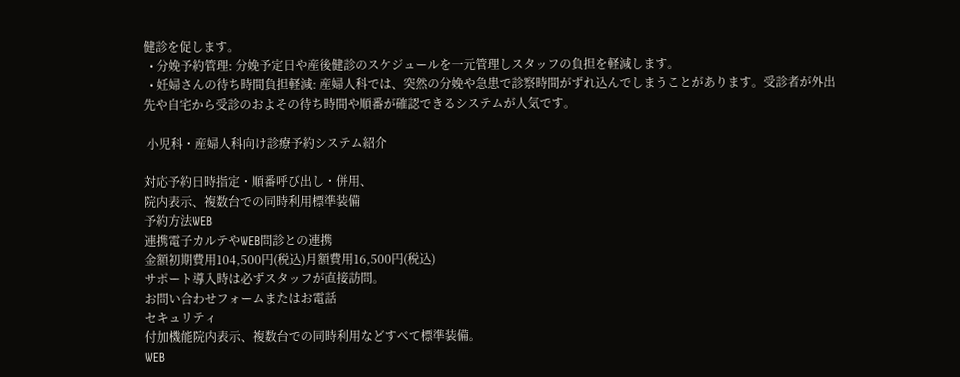健診を促します。
  • 分娩予約管理: 分娩予定日や産後健診のスケジュールを一元管理しスタッフの負担を軽減します。
  • 妊婦さんの待ち時間負担軽減: 産婦人科では、突然の分娩や急患で診察時間がずれ込んでしまうことがあります。受診者が外出先や自宅から受診のおよその待ち時間や順番が確認できるシステムが人気です。

 小児科・産婦人科向け診療予約システム紹介

対応予約日時指定・順番呼び出し・併用、
院内表示、複数台での同時利用標準装備
予約方法WEB
連携電子カルテやWEB問診との連携
金額初期費用104,500円(税込)月額費用16,500円(税込)
サポート導入時は必ずスタッフが直接訪問。
お問い合わせフォームまたはお電話
セキュリティ
付加機能院内表示、複数台での同時利用などすべて標準装備。
WEB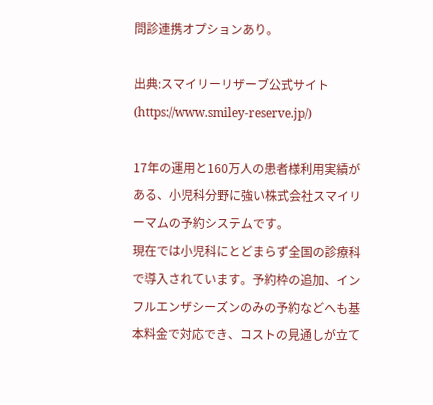問診連携オプションあり。

出典:スマイリーリザーブ公式サイト(https://www.smiley-reserve.jp/)

17年の運用と160万人の患者様利用実績がある、小児科分野に強い株式会社スマイリーマムの予約システムです。
現在では小児科にとどまらず全国の診療科で導入されています。予約枠の追加、インフルエンザシーズンのみの予約などへも基本料金で対応でき、コストの見通しが立て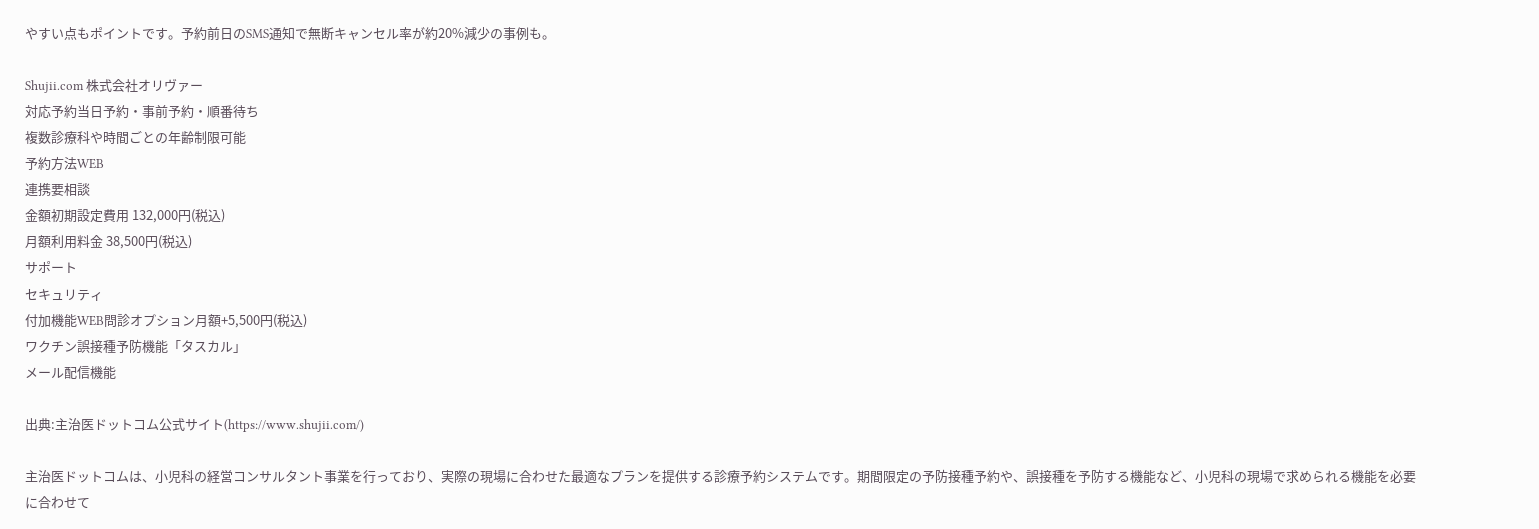やすい点もポイントです。予約前日のSMS通知で無断キャンセル率が約20%減少の事例も。

Shujii.com 株式会社オリヴァー
対応予約当日予約・事前予約・順番待ち
複数診療科や時間ごとの年齢制限可能
予約方法WEB
連携要相談
金額初期設定費用 132,000円(税込)
月額利用料金 38,500円(税込)
サポート
セキュリティ
付加機能WEB問診オプション月額+5,500円(税込)
ワクチン誤接種予防機能「タスカル」
メール配信機能

出典:主治医ドットコム公式サイト(https://www.shujii.com/)

主治医ドットコムは、小児科の経営コンサルタント事業を行っており、実際の現場に合わせた最適なプランを提供する診療予約システムです。期間限定の予防接種予約や、誤接種を予防する機能など、小児科の現場で求められる機能を必要に合わせて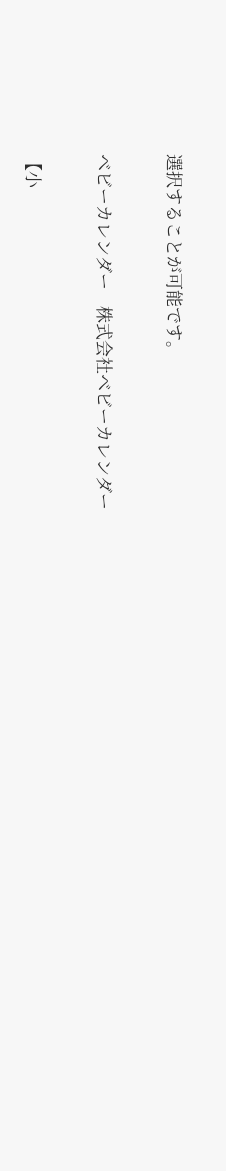選択することが可能です。

ベビーカレンダー    株式会社ベビーカレンダー

【小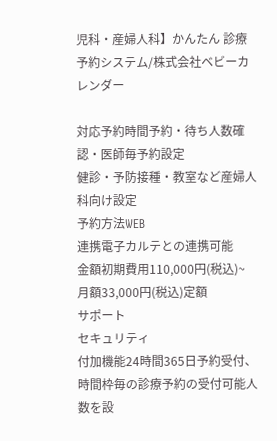児科・産婦人科】かんたん 診療予約システム/株式会社ベビーカレンダー

対応予約時間予約・待ち人数確認・医師毎予約設定
健診・予防接種・教室など産婦人科向け設定
予約方法WEB
連携電子カルテとの連携可能
金額初期費用110,000円(税込)~
月額33,000円(税込)定額
サポート
セキュリティ
付加機能24時間365日予約受付、時間枠毎の診療予約の受付可能人数を設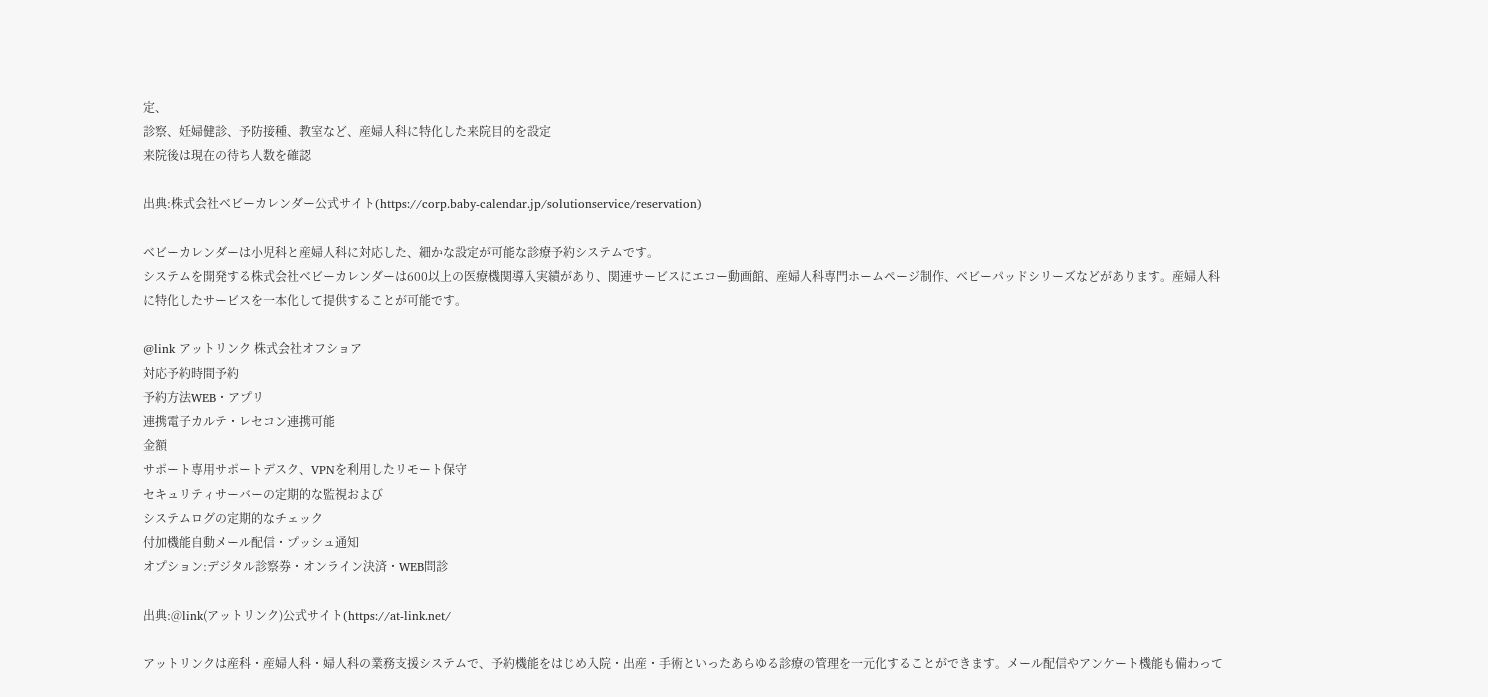定、
診察、妊婦健診、予防接種、教室など、産婦人科に特化した来院目的を設定
来院後は現在の待ち人数を確認

出典:株式会社ベビーカレンダー公式サイト(https://corp.baby-calendar.jp/solutionservice/reservation)

ベビーカレンダーは小児科と産婦人科に対応した、細かな設定が可能な診療予約システムです。
システムを開発する株式会社ベビーカレンダーは600以上の医療機関導入実績があり、関連サービスにエコー動画館、産婦人科専門ホームページ制作、ベビーパッドシリーズなどがあります。産婦人科に特化したサービスを一本化して提供することが可能です。

@link アットリンク 株式会社オフショア
対応予約時間予約
予約方法WEB・アプリ
連携電子カルテ・レセコン連携可能
金額
サポート専用サポートデスク、VPNを利用したリモート保守
セキュリティサーバーの定期的な監視および
システムログの定期的なチェック
付加機能自動メール配信・プッシュ通知
オプション:デジタル診察券・オンライン決済・WEB問診

出典:@link(アットリンク)公式サイト(https://at-link.net/

アットリンクは産科・産婦人科・婦人科の業務支援システムで、予約機能をはじめ入院・出産・手術といったあらゆる診療の管理を一元化することができます。メール配信やアンケート機能も備わって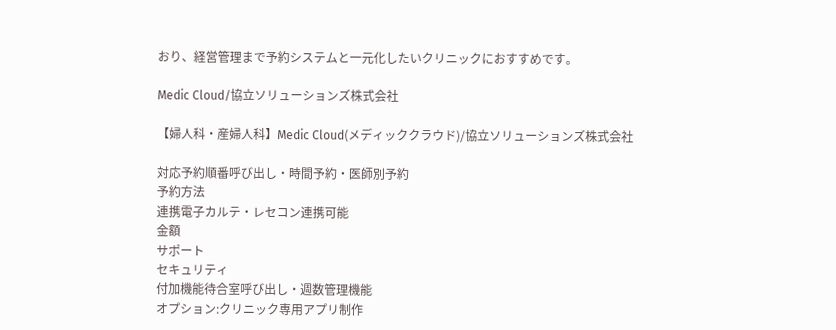おり、経営管理まで予約システムと一元化したいクリニックにおすすめです。

Medic Cloud/協立ソリューションズ株式会社

【婦人科・産婦人科】Medic Cloud(メディッククラウド)/協立ソリューションズ株式会社

対応予約順番呼び出し・時間予約・医師別予約
予約方法
連携電子カルテ・レセコン連携可能
金額
サポート
セキュリティ
付加機能待合室呼び出し・週数管理機能
オプション:クリニック専用アプリ制作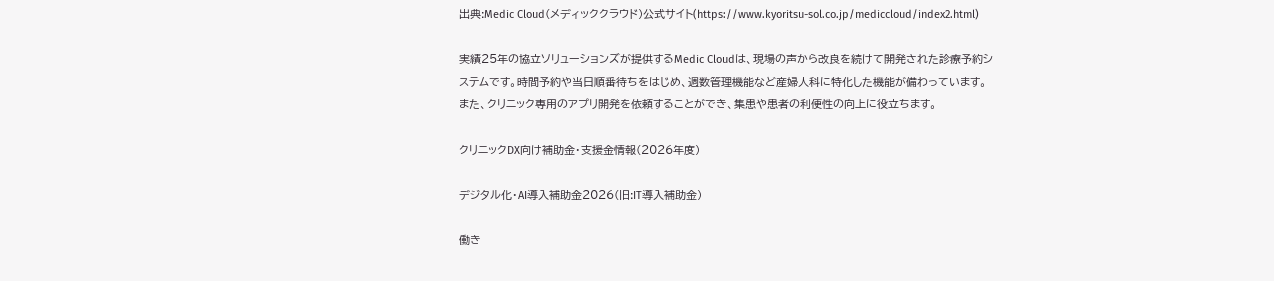出典:Medic Cloud(メディッククラウド)公式サイト(https://www.kyoritsu-sol.co.jp/mediccloud/index2.html)

実績25年の協立ソリューションズが提供するMedic Cloudは、現場の声から改良を続けて開発された診療予約システムです。時間予約や当日順番待ちをはじめ、週数管理機能など産婦人科に特化した機能が備わっています。また、クリニック専用のアプリ開発を依頼することができ、集患や患者の利便性の向上に役立ちます。

クリニックDX向け補助金・支援金情報(2026年度)

デジタル化・AI導入補助金2026(旧:IT導入補助金)

働き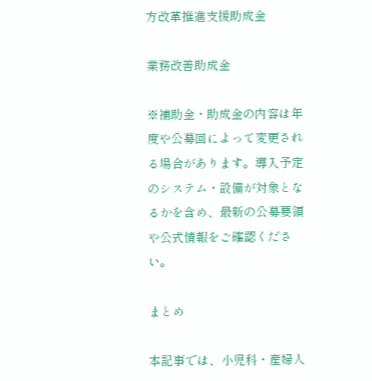方改革推進支援助成金

業務改善助成金

※補助金・助成金の内容は年度や公募回によって変更される場合があります。導入予定のシステム・設備が対象となるかを含め、最新の公募要領や公式情報をご確認ください。

まとめ

本記事では、小児科・産婦人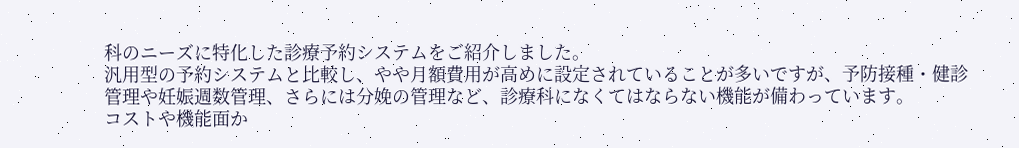科のニーズに特化した診療予約システムをご紹介しました。
汎用型の予約システムと比較し、やや月額費用が高めに設定されていることが多いですが、予防接種・健診管理や妊娠週数管理、さらには分娩の管理など、診療科になくてはならない機能が備わっています。
コストや機能面か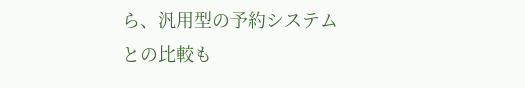ら、汎用型の予約システムとの比較も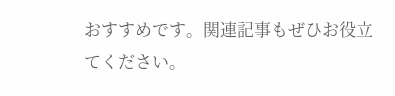おすすめです。関連記事もぜひお役立てください。